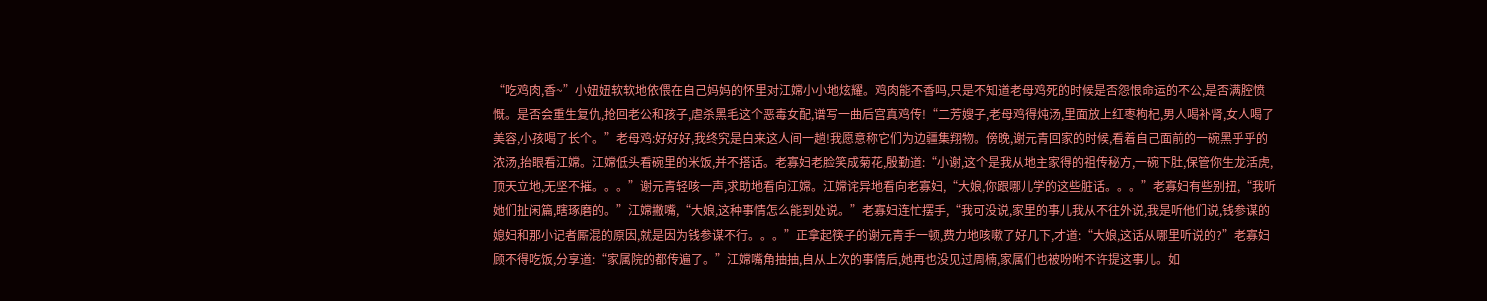“吃鸡肉,香~”小妞妞软软地依偎在自己妈妈的怀里对江嫦小小地炫耀。鸡肉能不香吗,只是不知道老母鸡死的时候是否怨恨命运的不公,是否满腔愤慨。是否会重生复仇,抢回老公和孩子,虐杀黑毛这个恶毒女配,谱写一曲后宫真鸡传!“二芳嫂子,老母鸡得炖汤,里面放上红枣枸杞,男人喝补肾,女人喝了美容,小孩喝了长个。”老母鸡:好好好,我终究是白来这人间一趟!我愿意称它们为边疆集翔物。傍晚,谢元青回家的时候,看着自己面前的一碗黑乎乎的浓汤,抬眼看江嫦。江嫦低头看碗里的米饭,并不搭话。老寡妇老脸笑成菊花,殷勤道:“小谢,这个是我从地主家得的祖传秘方,一碗下肚,保管你生龙活虎,顶天立地,无坚不摧。。。”谢元青轻咳一声,求助地看向江嫦。江嫦诧异地看向老寡妇,“大娘,你跟哪儿学的这些脏话。。。”老寡妇有些别扭,“我听她们扯闲篇,瞎琢磨的。”江嫦撇嘴,“大娘,这种事情怎么能到处说。”老寡妇连忙摆手,“我可没说,家里的事儿我从不往外说,我是听他们说,钱参谋的媳妇和那小记者厮混的原因,就是因为钱参谋不行。。。”正拿起筷子的谢元青手一顿,费力地咳嗽了好几下,才道:“大娘,这话从哪里听说的?”老寡妇顾不得吃饭,分享道:“家属院的都传遍了。”江嫦嘴角抽抽,自从上次的事情后,她再也没见过周楠,家属们也被吩咐不许提这事儿。如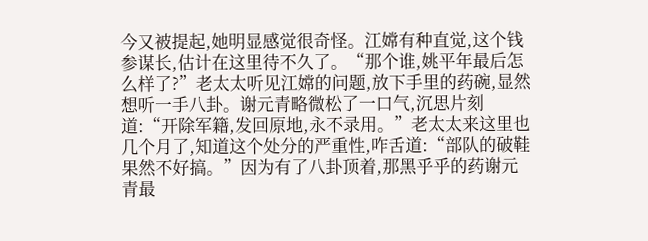今又被提起,她明显感觉很奇怪。江嫦有种直觉,这个钱参谋长,估计在这里待不久了。“那个谁,姚平年最后怎么样了?”老太太听见江嫦的问题,放下手里的药碗,显然想听一手八卦。谢元青略微松了一口气,沉思片刻道:“开除军籍,发回原地,永不录用。”老太太来这里也几个月了,知道这个处分的严重性,咋舌道:“部队的破鞋果然不好搞。”因为有了八卦顶着,那黑乎乎的药谢元青最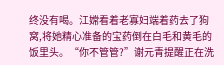终没有喝。江嫦看着老寡妇端着药去了狗窝,将她精心准备的宝药倒在白毛和黄毛的饭里头。“你不管管?”谢元青提醒正在洗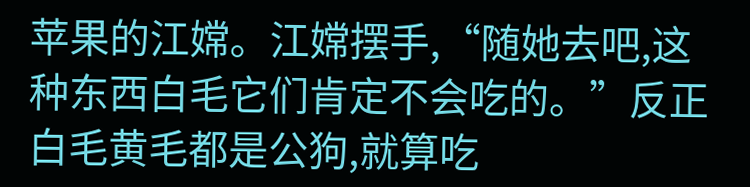苹果的江嫦。江嫦摆手,“随她去吧,这种东西白毛它们肯定不会吃的。”反正白毛黄毛都是公狗,就算吃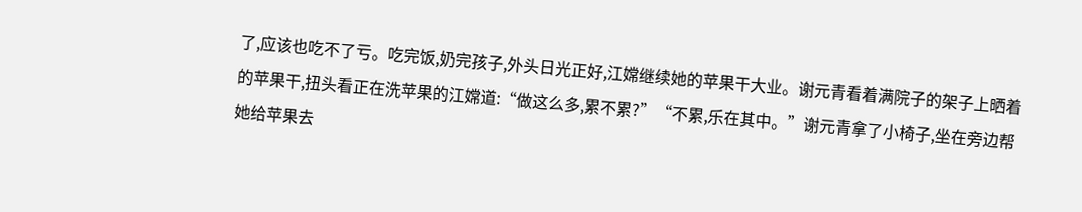了,应该也吃不了亏。吃完饭,奶完孩子,外头日光正好,江嫦继续她的苹果干大业。谢元青看着满院子的架子上晒着的苹果干,扭头看正在洗苹果的江嫦道:“做这么多,累不累?”“不累,乐在其中。”谢元青拿了小椅子,坐在旁边帮她给苹果去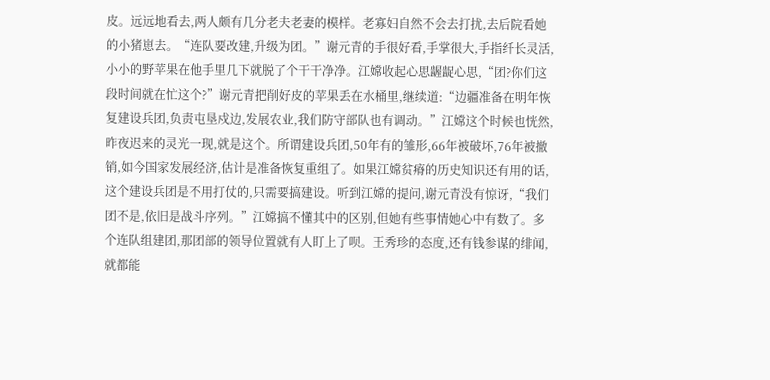皮。远远地看去,两人颇有几分老夫老妻的模样。老寡妇自然不会去打扰,去后院看她的小猪崽去。“连队要改建,升级为团。”谢元青的手很好看,手掌很大,手指纤长灵活,小小的野苹果在他手里几下就脱了个干干净净。江嫦收起心思龌龊心思,“团?你们这段时间就在忙这个?”谢元青把削好皮的苹果丢在水桶里,继续道:“边疆准备在明年恢复建设兵团,负责屯垦戍边,发展农业,我们防守部队也有调动。”江嫦这个时候也恍然,昨夜迟来的灵光一现,就是这个。所谓建设兵团,50年有的雏形,66年被破坏,76年被撤销,如今国家发展经济,估计是准备恢复重组了。如果江嫦贫瘠的历史知识还有用的话,这个建设兵团是不用打仗的,只需要搞建设。听到江嫦的提问,谢元青没有惊讶,“我们团不是,依旧是战斗序列。”江嫦搞不懂其中的区别,但她有些事情她心中有数了。多个连队组建团,那团部的领导位置就有人盯上了呗。王秀珍的态度,还有钱参谋的绯闻,就都能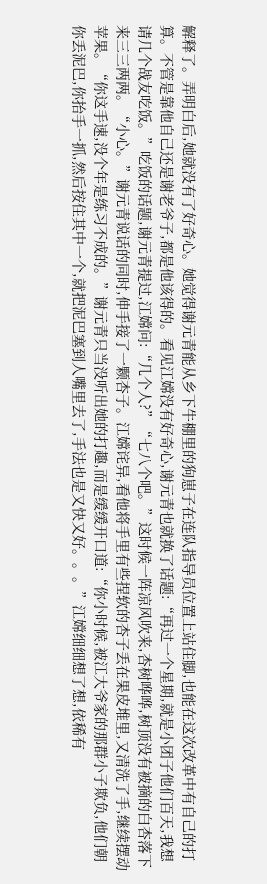解释了。弄明白后,她就没有了好奇心。她觉得谢元青能从乡下牛棚里的狗崽子在连队指导员位置上站住脚,也能在这次改革中有自己的打算。不管是靠他自己还是谢老爷子,都是他该得的。看见江嫦没有好奇心,谢元青也就换了话题:“再过一个星期,就是小团子他们百天,我想请几个战友吃饭。”吃饭的话题,谢元青提过,江嫦问:“几个人?”“七八个吧。”这时候一阵凉风吹来,杏树哗哗,树顶没有被摘的白杏落下来三三两两。“小心。”谢元青说话的同时,伸手接了一颗杏子。江嫦诧异,看他将手里有些捏软的杏子丢在果皮堆里,又清洗了手,继续摆动苹果。“你这手速,没个年是练习不成的。”谢元青只当没听出她的打趣,而是缓缓开口道:“你小时候,被江大爷家的那群小子欺负,他们朝你丢泥巴,你抬手一抓,然后按住其中一个,就把泥巴塞到人嘴里去了,手法也是又快又好。。。”江嫦细细想了想,依稀有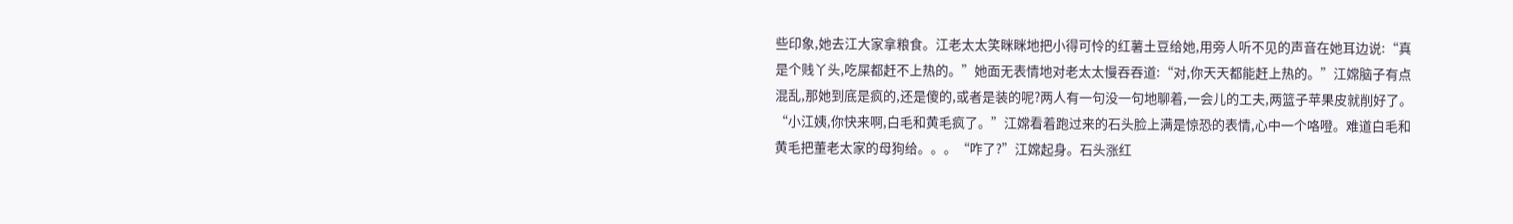些印象,她去江大家拿粮食。江老太太笑眯眯地把小得可怜的红薯土豆给她,用旁人听不见的声音在她耳边说:“真是个贱丫头,吃屎都赶不上热的。”她面无表情地对老太太慢吞吞道:“对,你天天都能赶上热的。”江嫦脑子有点混乱,那她到底是疯的,还是傻的,或者是装的呢?两人有一句没一句地聊着,一会儿的工夫,两篮子苹果皮就削好了。“小江姨,你快来啊,白毛和黄毛疯了。”江嫦看着跑过来的石头脸上满是惊恐的表情,心中一个咯噔。难道白毛和黄毛把董老太家的母狗给。。。“咋了?”江嫦起身。石头涨红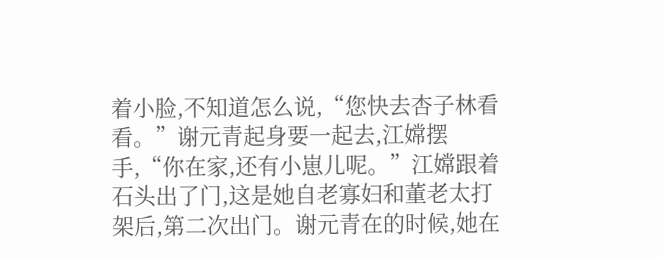着小脸,不知道怎么说,“您快去杏子林看看。”谢元青起身要一起去,江嫦摆手,“你在家,还有小崽儿呢。”江嫦跟着石头出了门,这是她自老寡妇和董老太打架后,第二次出门。谢元青在的时候,她在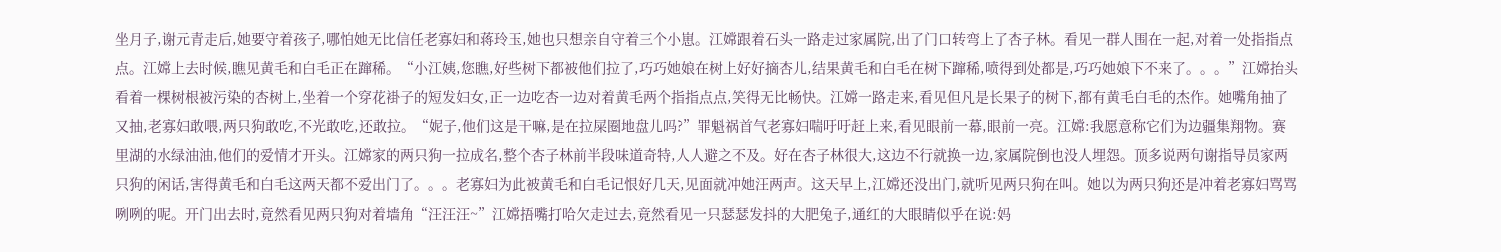坐月子,谢元青走后,她要守着孩子,哪怕她无比信任老寡妇和蒋玲玉,她也只想亲自守着三个小崽。江嫦跟着石头一路走过家属院,出了门口转弯上了杏子林。看见一群人围在一起,对着一处指指点点。江嫦上去时候,瞧见黄毛和白毛正在蹿稀。“小江姨,您瞧,好些树下都被他们拉了,巧巧她娘在树上好好摘杏儿,结果黄毛和白毛在树下蹿稀,喷得到处都是,巧巧她娘下不来了。。。”江嫦抬头看着一棵树根被污染的杏树上,坐着一个穿花褂子的短发妇女,正一边吃杏一边对着黄毛两个指指点点,笑得无比畅快。江嫦一路走来,看见但凡是长果子的树下,都有黄毛白毛的杰作。她嘴角抽了又抽,老寡妇敢喂,两只狗敢吃,不光敢吃,还敢拉。“妮子,他们这是干嘛,是在拉屎圈地盘儿吗?”罪魁祸首气老寡妇喘吁吁赶上来,看见眼前一幕,眼前一亮。江嫦:我愿意称它们为边疆集翔物。赛里湖的水绿油油,他们的爱情才开头。江嫦家的两只狗一拉成名,整个杏子林前半段味道奇特,人人避之不及。好在杏子林很大,这边不行就换一边,家属院倒也没人埋怨。顶多说两句谢指导员家两只狗的闲话,害得黄毛和白毛这两天都不爱出门了。。。老寡妇为此被黄毛和白毛记恨好几天,见面就冲她汪两声。这天早上,江嫦还没出门,就听见两只狗在叫。她以为两只狗还是冲着老寡妇骂骂咧咧的呢。开门出去时,竟然看见两只狗对着墙角“汪汪汪~”江嫦捂嘴打哈欠走过去,竟然看见一只瑟瑟发抖的大肥兔子,通红的大眼睛似乎在说:妈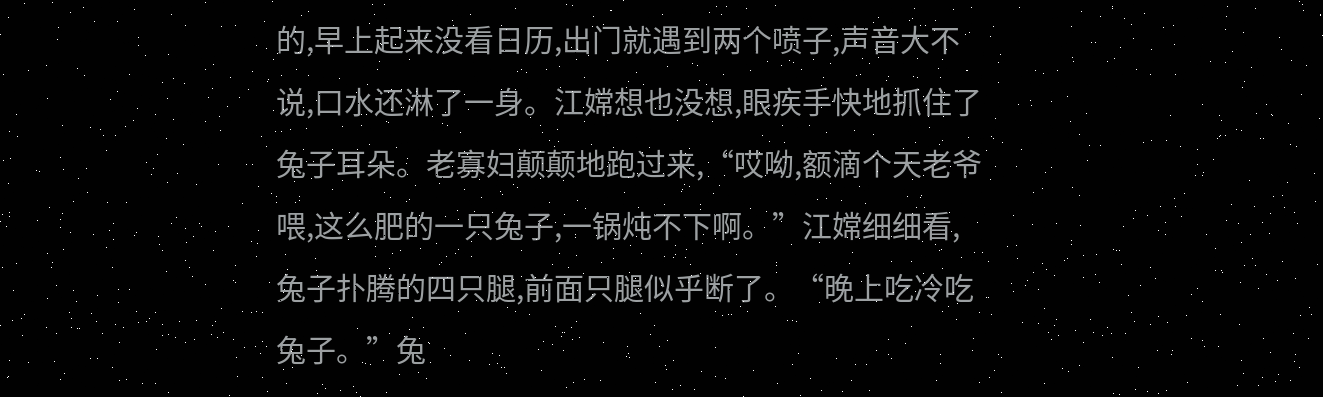的,早上起来没看日历,出门就遇到两个喷子,声音大不说,口水还淋了一身。江嫦想也没想,眼疾手快地抓住了兔子耳朵。老寡妇颠颠地跑过来,“哎呦,额滴个天老爷喂,这么肥的一只兔子,一锅炖不下啊。”江嫦细细看,兔子扑腾的四只腿,前面只腿似乎断了。“晚上吃冷吃兔子。”兔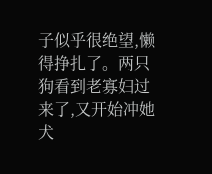子似乎很绝望,懒得挣扎了。两只狗看到老寡妇过来了,又开始冲她犬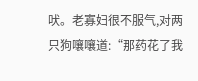吠。老寡妇很不服气,对两只狗嚷嚷道:“那药花了我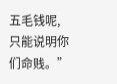五毛钱呢,只能说明你们命贱。”